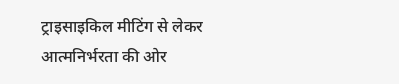ट्राइसाइकिल मीटिंग से लेकर आत्मनिर्भरता की ओर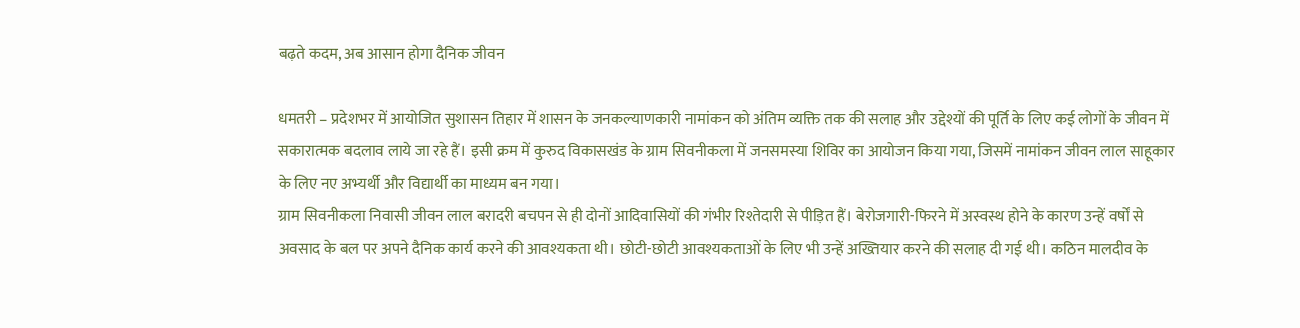बढ़ते कदम, अब आसान होगा दैनिक जीवन

धमतरी – प्रदेशभर में आयोजित सुशासन तिहार में शासन के जनकल्याणकारी नामांकन को अंतिम व्यक्ति तक की सलाह और उद्देश्यों की पूर्ति के लिए कई लोगों के जीवन में सकारात्मक बदलाव लाये जा रहे हैं। इसी क्रम में कुरुद विकासखंड के ग्राम सिवनीकला में जनसमस्या शिविर का आयोजन किया गया, जिसमें नामांकन जीवन लाल साहूकार के लिए नए अभ्यर्थी और विद्यार्थी का माध्यम बन गया।
ग्राम सिवनीकला निवासी जीवन लाल बरादरी बचपन से ही दोनों आदिवासियों की गंभीर रिश्तेदारी से पीड़ित हैं। बेरोजगारी-फिरने में अस्वस्थ होने के कारण उन्हें वर्षों से अवसाद के बल पर अपने दैनिक कार्य करने की आवश्यकता थी। छोटी-छोटी आवश्यकताओं के लिए भी उन्हें अख्तियार करने की सलाह दी गई थी। कठिन मालदीव के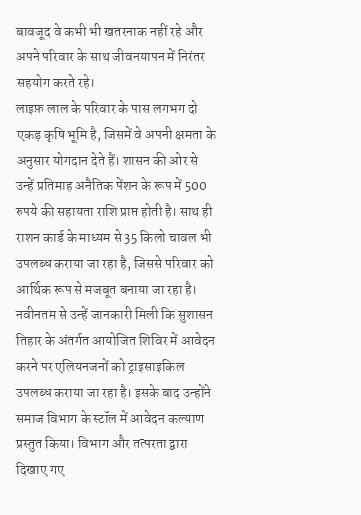बावजूद वे कभी भी खतरनाक नहीं रहे और अपने परिवार के साथ जीवनयापन में निरंतर सहयोग करते रहे।
लाइफ़ लाल के परिवार के पास लगभग दो एकड़ कृषि भूमि है, जिसमें वे अपनी क्षमता के अनुसार योगदान देते हैं। शासन की ओर से उन्हें प्रतिमाह अनैतिक पेंशन के रूप में 500 रुपये की सहायता राशि प्राप्त होती है। साथ ही राशन कार्ड के माध्यम से 35 किलो चावल भी उपलब्ध कराया जा रहा है, जिससे परिवार को आर्थिक रूप से मजबूत बनाया जा रहा है।
नवीनतम से उन्हें जानकारी मिली कि सुशासन तिहार के अंतर्गत आयोजित शिविर में आवेदन करने पर एलियनजनों को ट्राइसाइकिल उपलब्ध कराया जा रहा है। इसके बाद उन्होंने समाज विभाग के स्टॉल में आवेदन कल्याण प्रस्तुत किया। विभाग और तत्परता द्वारा दिखाए गए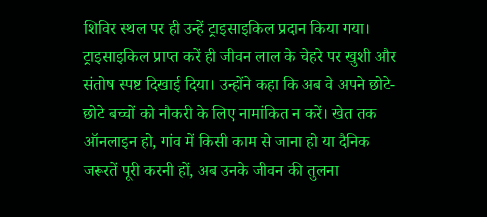शिविर स्थल पर ही उन्हें ट्राइसाइकिल प्रदान किया गया।
ट्राइसाइकिल प्राप्त करें ही जीवन लाल के चेहरे पर खुशी और संतोष स्पष्ट दिखाई दिया। उन्होंने कहा कि अब वे अपने छोटे-छोटे बच्चों को नौकरी के लिए नामांकित न करें। खेत तक ऑनलाइन हो, गांव में किसी काम से जाना हो या दैनिक जरूरतें पूरी करनी हों, अब उनके जीवन की तुलना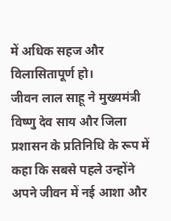में अधिक सहज और विलासितापूर्ण हो।
जीवन लाल साहू ने मुख्यमंत्री विष्णु देव साय और जिला प्रशासन के प्रतिनिधि के रूप में कहा कि सबसे पहले उन्होंने अपने जीवन में नई आशा और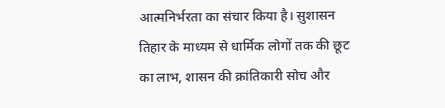आत्मनिर्भरता का संचार किया है। सुशासन तिहार के माध्यम से धार्मिक लोगों तक की छूट का लाभ, शासन की क्रांतिकारी सोच और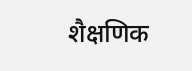शैक्षणिक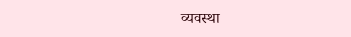व्यवस्था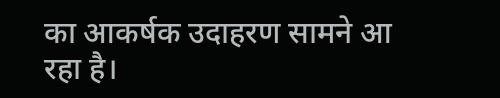का आकर्षक उदाहरण सामने आ रहा है।